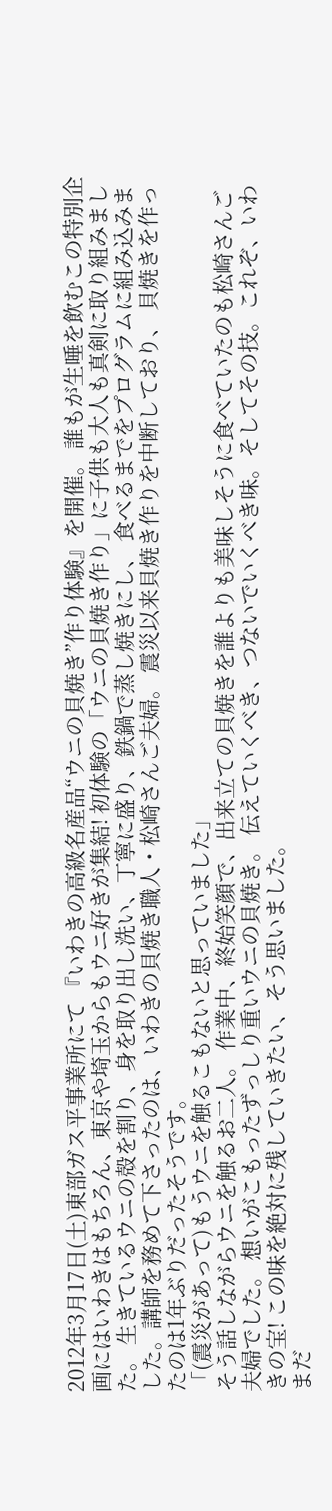2012年3月17日(土)東部ガス平事業所にて 『いわきの高級名産品“ウニの貝焼き”作り体験』を開催。 誰もが生唾を飲むこの特別企画にはいわきはもちろん、東京や埼玉からもウニ好きが集結! 初体験の「ウニの貝焼き作り」に子供も大人も真剣に取り組みました。 生きているウニの殻を割り、身を取り出し洗い、丁寧に盛り、鉄鍋で蒸し焼きにし、 食べるまでをプログラムに組み込みました。講師を務めて下さったのは、いわきの貝焼き職人・松崎さんご夫婦。 震災以来貝焼き作りを中断しており、 貝焼きを作ったのは1年ぶりだったそうです。
「(震災があって)もうウニを触るこもないと思っていました」
そう話しながらウニを触るお二人。 作業中、終始笑顔で、出来立ての貝焼きを誰よりも美味しそうに食べていたのも松崎さんご夫婦でした。 想いがこもったずっしり重いウニの貝焼き。 伝えていくべき、つないでいくべき味。そしてその技。これぞ、いわきの宝! この味を絶対に残していきたい、そう思いました。
まだ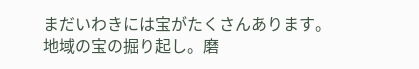まだいわきには宝がたくさんあります。 地域の宝の掘り起し。磨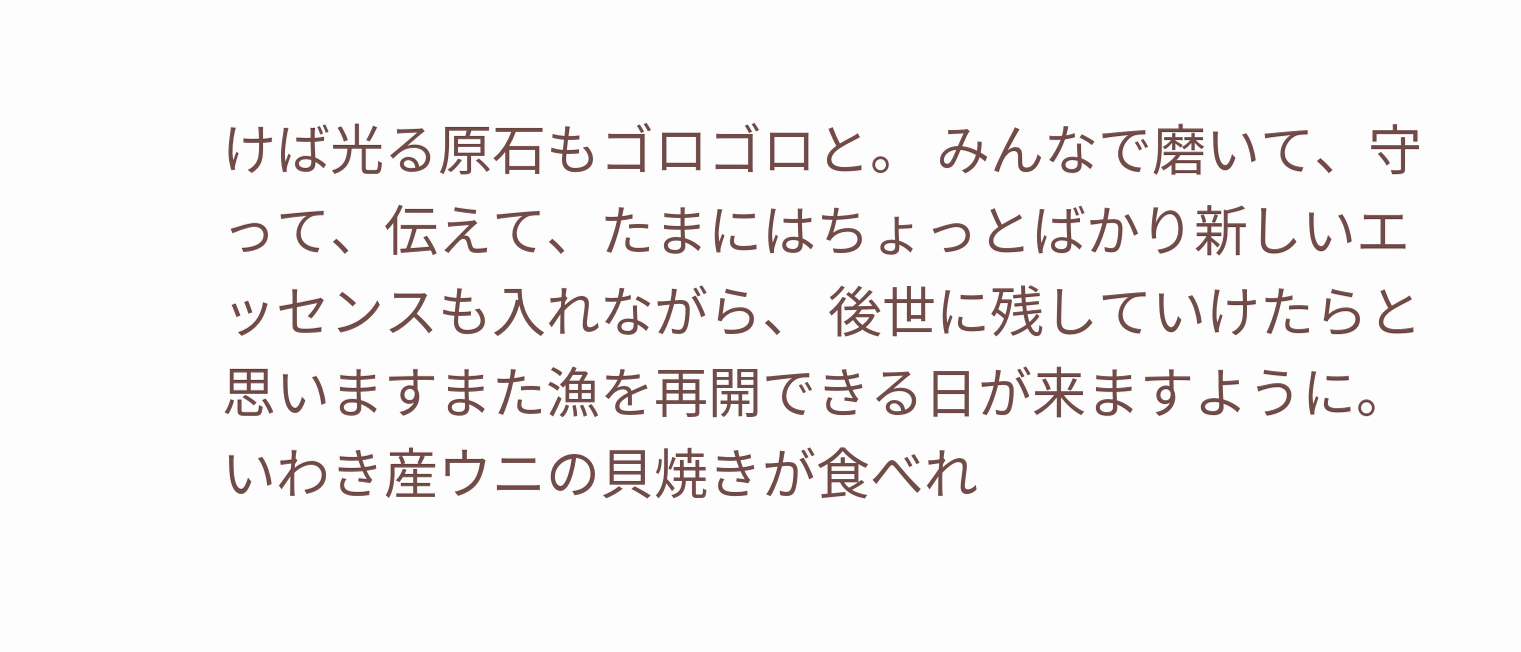けば光る原石もゴロゴロと。 みんなで磨いて、守って、伝えて、たまにはちょっとばかり新しいエッセンスも入れながら、 後世に残していけたらと思いますまた漁を再開できる日が来ますように。 いわき産ウニの貝焼きが食べれ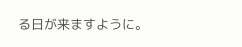る日が来ますように。